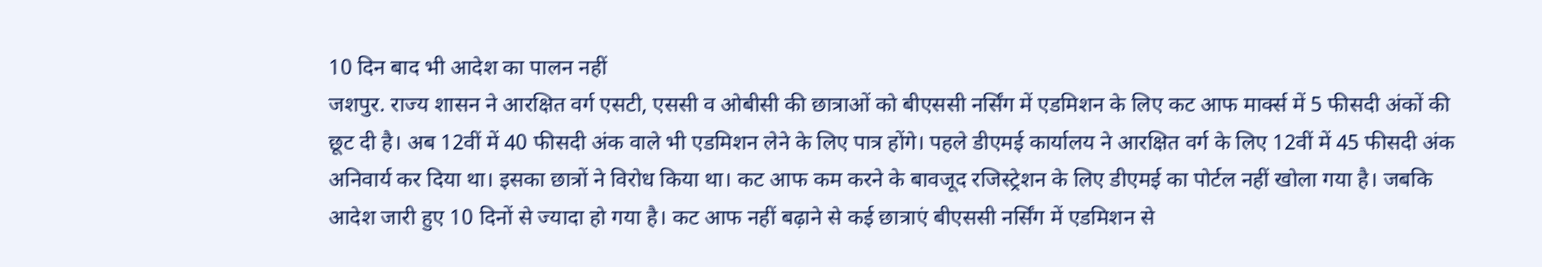10 दिन बाद भी आदेश का पालन नहीं
जशपुर. राज्य शासन ने आरक्षित वर्ग एसटी, एससी व ओबीसी की छात्राओं को बीएससी नर्सिंग में एडमिशन के लिए कट आफ मार्क्स में 5 फीसदी अंकों की छूट दी है। अब 12वीं में 40 फीसदी अंक वाले भी एडमिशन लेने के लिए पात्र होंगे। पहले डीएमई कार्यालय ने आरक्षित वर्ग के लिए 12वीं में 45 फीसदी अंक अनिवार्य कर दिया था। इसका छात्रों ने विरोध किया था। कट आफ कम करने के बावजूद रजिस्ट्रेशन के लिए डीएमई का पोर्टल नहीं खोला गया है। जबकि आदेश जारी हुए 10 दिनों से ज्यादा हो गया है। कट आफ नहीं बढ़ाने से कई छात्राएं बीएससी नर्सिंग में एडमिशन से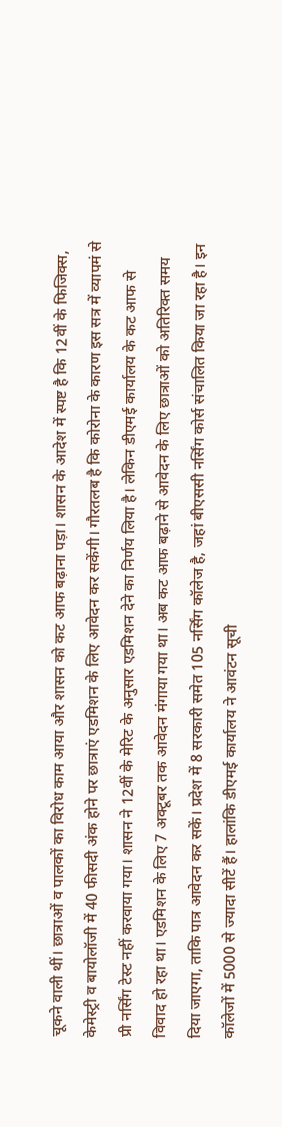चूकने वाली थीं। छात्राओं व पालकों का विरोध काम आया और शासन को कट आफ बढ़ाना पड़ा। शासन के आदेश में स्पष्ट है कि 12वीं के फिजिक्स, केमेस्ट्री व बायोलॉजी में 40 फीसदी अंक होने पर छात्राएं एडमिशन के लिए आवेदन कर सकेंगी। गौरतलब है कि कोरोना के कारण इस सत्र में व्यापमं से प्री नर्सिंग टेस्ट नहीं करवाया गया। शासन ने 12वीं के मेरिट के अनुसार एडमिशन देने का निर्णय लिया है। लेकिन डीएमई कार्यालय के कट आफ से विवाद हो रहा था। एडमिशन के लिए 7 अक्टूबर तक आवेदन मंगाया गया था। अब कट आफ बढ़ाने से आवेदन के लिए छात्राओं को अतिरिक्त समय दिया जाएगा, ताकि पात्र आवेदन कर सकें। प्रदेश में 8 सरकारी समेत 105 नर्सिंग कॉलेज है, जहां बीएससी नर्सिंग कोर्स संचालित किया जा रहा है। इन कॉलेजों में 5000 से ज्यादा सीटें हैं। हालांकि डीएमई कार्यालय ने आवंटन सूची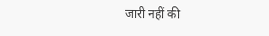जारी नहीं की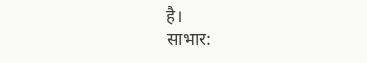है।
साभार: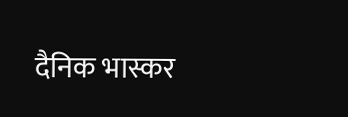दैनिक भास्कर